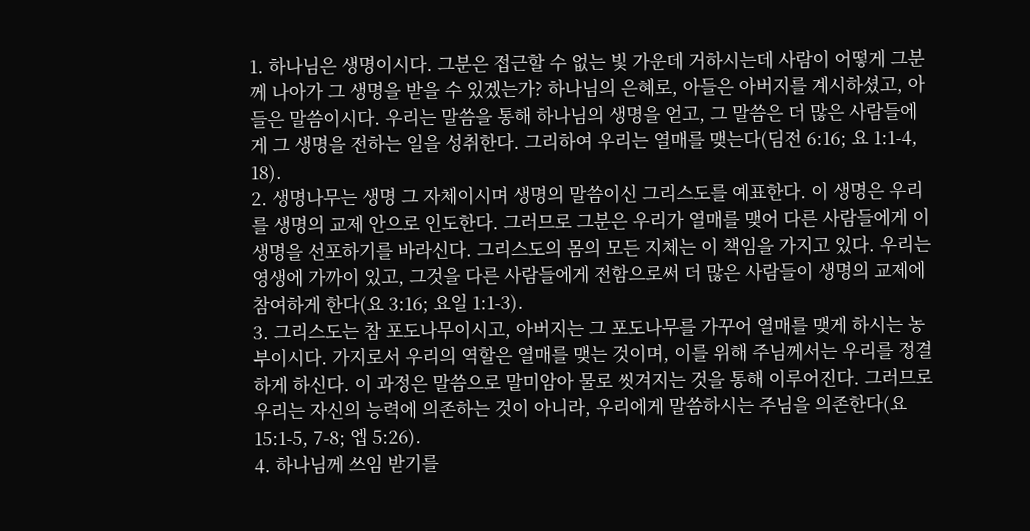1. 하나님은 생명이시다. 그분은 접근할 수 없는 빛 가운데 거하시는데 사람이 어떻게 그분께 나아가 그 생명을 받을 수 있겠는가? 하나님의 은혜로, 아들은 아버지를 계시하셨고, 아들은 말씀이시다. 우리는 말씀을 통해 하나님의 생명을 얻고, 그 말씀은 더 많은 사람들에게 그 생명을 전하는 일을 성취한다. 그리하여 우리는 열매를 맺는다(딤전 6:16; 요 1:1-4, 18).
2. 생명나무는 생명 그 자체이시며 생명의 말씀이신 그리스도를 예표한다. 이 생명은 우리를 생명의 교제 안으로 인도한다. 그러므로 그분은 우리가 열매를 맺어 다른 사람들에게 이 생명을 선포하기를 바라신다. 그리스도의 몸의 모든 지체는 이 책임을 가지고 있다. 우리는 영생에 가까이 있고, 그것을 다른 사람들에게 전함으로써 더 많은 사람들이 생명의 교제에 참여하게 한다(요 3:16; 요일 1:1-3).
3. 그리스도는 참 포도나무이시고, 아버지는 그 포도나무를 가꾸어 열매를 맺게 하시는 농부이시다. 가지로서 우리의 역할은 열매를 맺는 것이며, 이를 위해 주님께서는 우리를 정결하게 하신다. 이 과정은 말씀으로 말미암아 물로 씻겨지는 것을 통해 이루어진다. 그러므로 우리는 자신의 능력에 의존하는 것이 아니라, 우리에게 말씀하시는 주님을 의존한다(요 15:1-5, 7-8; 엡 5:26).
4. 하나님께 쓰임 받기를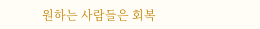원하는 사람들은 회복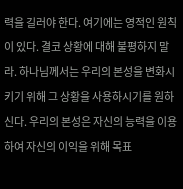력을 길러야 한다. 여기에는 영적인 원칙이 있다. 결코 상황에 대해 불평하지 말라. 하나님께서는 우리의 본성을 변화시키기 위해 그 상황을 사용하시기를 원하신다. 우리의 본성은 자신의 능력을 이용하여 자신의 이익을 위해 목표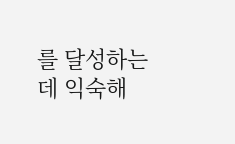를 달성하는 데 익숙해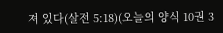져 있다(살전 5:18)(오늘의 양식 10권 3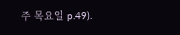주 목요일 p.49).